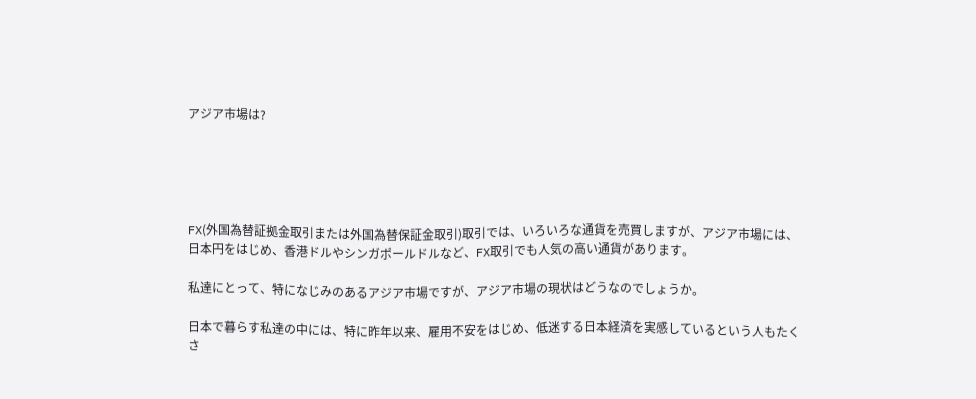アジア市場は?





FX(外国為替証拠金取引または外国為替保証金取引)取引では、いろいろな通貨を売買しますが、アジア市場には、日本円をはじめ、香港ドルやシンガポールドルなど、FX取引でも人気の高い通貨があります。

私達にとって、特になじみのあるアジア市場ですが、アジア市場の現状はどうなのでしょうか。

日本で暮らす私達の中には、特に昨年以来、雇用不安をはじめ、低迷する日本経済を実感しているという人もたくさ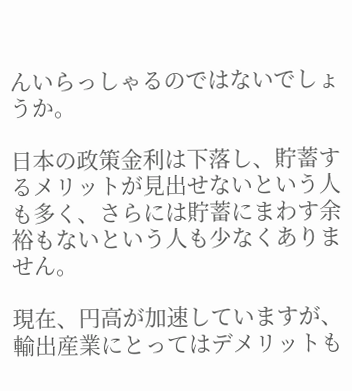んいらっしゃるのではないでしょうか。

日本の政策金利は下落し、貯蓄するメリットが見出せないという人も多く、さらには貯蓄にまわす余裕もないという人も少なくありません。

現在、円高が加速していますが、輸出産業にとってはデメリットも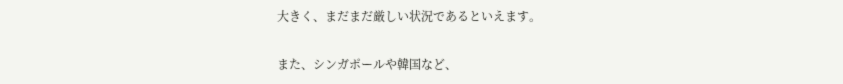大きく、まだまだ厳しい状況であるといえます。

また、シンガポールや韓国など、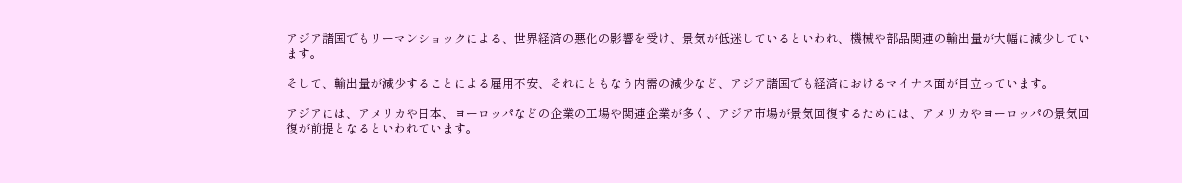アジア諸国でもリーマンショックによる、世界経済の悪化の影響を受け、景気が低迷しているといわれ、機械や部品関連の輸出量が大幅に減少しています。

そして、輸出量が減少することによる雇用不安、それにともなう内需の減少など、アジア諸国でも経済におけるマイナス面が目立っています。

アジアには、アメリカや日本、ヨーロッパなどの企業の工場や関連企業が多く、アジア市場が景気回復するためには、アメリカやヨーロッパの景気回復が前提となるといわれています。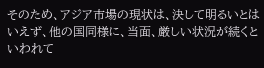そのため、アジア市場の現状は、決して明るいとはいえず、他の国同様に、当面、厳しい状況が続くといわれて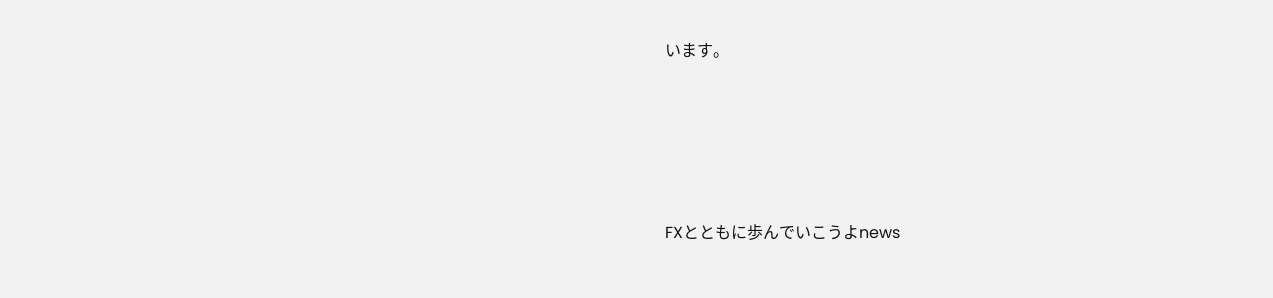います。






FXとともに歩んでいこうよnews